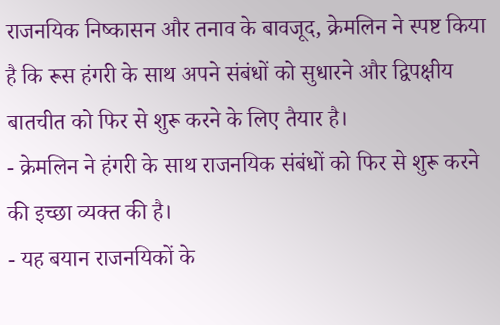राजनयिक निष्कासन और तनाव के बावजूद, क्रेमलिन ने स्पष्ट किया है कि रूस हंगरी के साथ अपने संबंधों को सुधारने और द्विपक्षीय बातचीत को फिर से शुरू करने के लिए तैयार है।
- क्रेमलिन ने हंगरी के साथ राजनयिक संबंधों को फिर से शुरू करने की इच्छा व्यक्त की है।
- यह बयान राजनयिकों के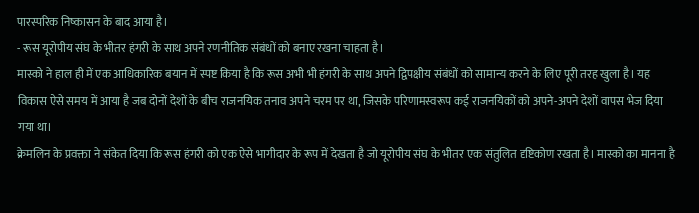पारस्परिक निष्कासन के बाद आया है।
- रूस यूरोपीय संघ के भीतर हंगरी के साथ अपने रणनीतिक संबंधों को बनाए रखना चाहता है।
मास्को ने हाल ही में एक आधिकारिक बयान में स्पष्ट किया है कि रूस अभी भी हंगरी के साथ अपने द्विपक्षीय संबंधों को सामान्य करने के लिए पूरी तरह खुला है। यह विकास ऐसे समय में आया है जब दोनों देशों के बीच राजनयिक तनाव अपने चरम पर था, जिसके परिणामस्वरूप कई राजनयिकों को अपने-अपने देशों वापस भेज दिया गया था।
क्रेमलिन के प्रवक्ता ने संकेत दिया कि रूस हंगरी को एक ऐसे भागीदार के रूप में देखता है जो यूरोपीय संघ के भीतर एक संतुलित दृष्टिकोण रखता है। मास्को का मानना है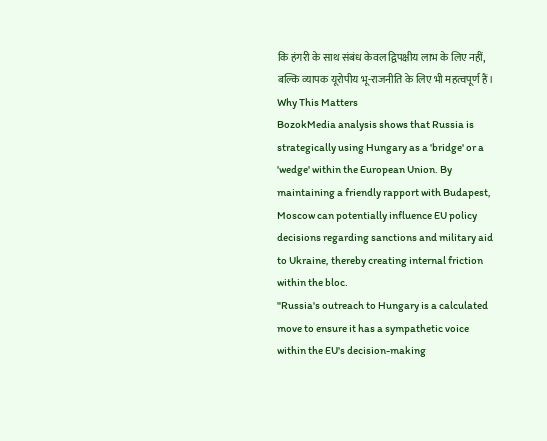कि हंगरी के साथ संबंध केवल द्विपक्षीय लाभ के लिए नहीं, बल्कि व्यापक यूरोपीय भू-राजनीति के लिए भी महत्वपूर्ण हैं।
Why This Matters
BozokMedia analysis shows that Russia is strategically using Hungary as a 'bridge' or a 'wedge' within the European Union. By maintaining a friendly rapport with Budapest, Moscow can potentially influence EU policy decisions regarding sanctions and military aid to Ukraine, thereby creating internal friction within the bloc.
"Russia's outreach to Hungary is a calculated move to ensure it has a sympathetic voice within the EU's decision-making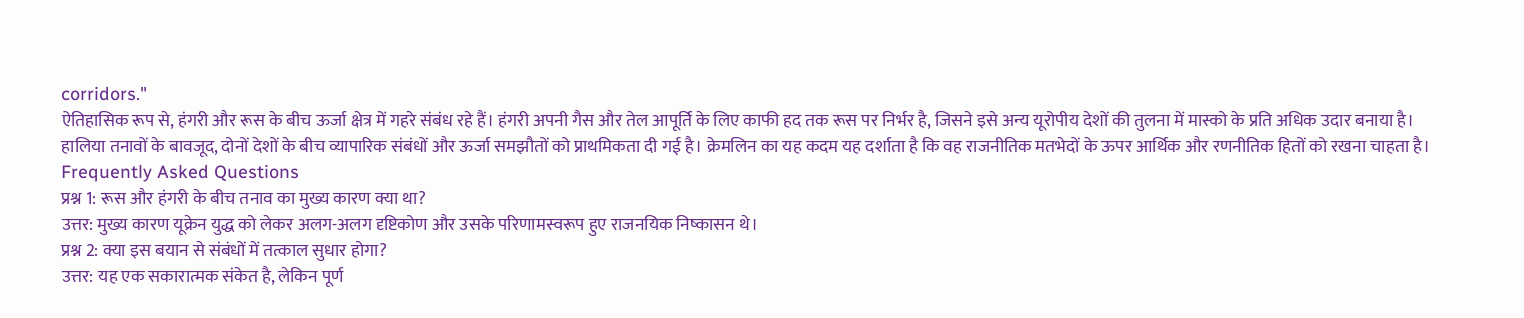corridors."
ऐतिहासिक रूप से, हंगरी और रूस के बीच ऊर्जा क्षेत्र में गहरे संबंध रहे हैं। हंगरी अपनी गैस और तेल आपूर्ति के लिए काफी हद तक रूस पर निर्भर है, जिसने इसे अन्य यूरोपीय देशों की तुलना में मास्को के प्रति अधिक उदार बनाया है।
हालिया तनावों के बावजूद, दोनों देशों के बीच व्यापारिक संबंधों और ऊर्जा समझौतों को प्राथमिकता दी गई है। क्रेमलिन का यह कदम यह दर्शाता है कि वह राजनीतिक मतभेदों के ऊपर आर्थिक और रणनीतिक हितों को रखना चाहता है।
Frequently Asked Questions
प्रश्न 1: रूस और हंगरी के बीच तनाव का मुख्य कारण क्या था?
उत्तर: मुख्य कारण यूक्रेन युद्ध को लेकर अलग-अलग दृष्टिकोण और उसके परिणामस्वरूप हुए राजनयिक निष्कासन थे।
प्रश्न 2: क्या इस बयान से संबंधों में तत्काल सुधार होगा?
उत्तर: यह एक सकारात्मक संकेत है, लेकिन पूर्ण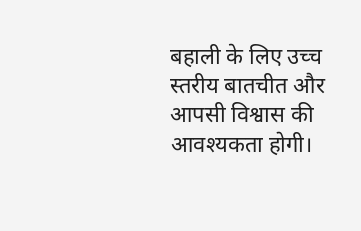बहाली के लिए उच्च स्तरीय बातचीत और आपसी विश्वास की आवश्यकता होगी।